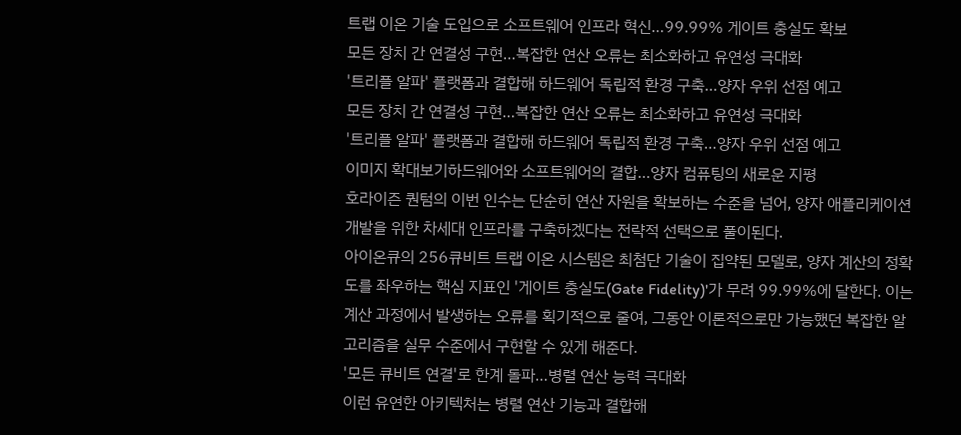트랩 이온 기술 도입으로 소프트웨어 인프라 혁신…99.99% 게이트 충실도 확보
모든 장치 간 연결성 구현…복잡한 연산 오류는 최소화하고 유연성 극대화
'트리플 알파' 플랫폼과 결합해 하드웨어 독립적 환경 구축…양자 우위 선점 예고
모든 장치 간 연결성 구현…복잡한 연산 오류는 최소화하고 유연성 극대화
'트리플 알파' 플랫폼과 결합해 하드웨어 독립적 환경 구축…양자 우위 선점 예고
이미지 확대보기하드웨어와 소프트웨어의 결합…양자 컴퓨팅의 새로운 지평
호라이즌 퀀텀의 이번 인수는 단순히 연산 자원을 확보하는 수준을 넘어, 양자 애플리케이션 개발을 위한 차세대 인프라를 구축하겠다는 전략적 선택으로 풀이된다.
아이온큐의 256큐비트 트랩 이온 시스템은 최첨단 기술이 집약된 모델로, 양자 계산의 정확도를 좌우하는 핵심 지표인 '게이트 충실도(Gate Fidelity)'가 무려 99.99%에 달한다. 이는 계산 과정에서 발생하는 오류를 획기적으로 줄여, 그동안 이론적으로만 가능했던 복잡한 알고리즘을 실무 수준에서 구현할 수 있게 해준다.
'모든 큐비트 연결'로 한계 돌파…병렬 연산 능력 극대화
이런 유연한 아키텍처는 병렬 연산 기능과 결합해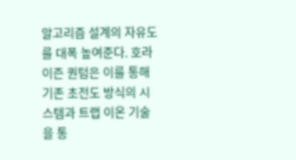알고리즘 설계의 자유도를 대폭 높여준다. 호라이즌 퀀텀은 이를 통해 기존 초전도 방식의 시스템과 트랩 이온 기술을 통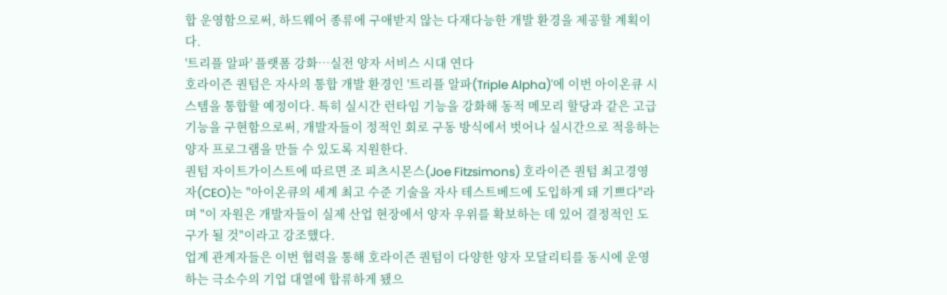합 운영함으로써, 하드웨어 종류에 구애받지 않는 다재다능한 개발 환경을 제공할 계획이다.
'트리플 알파' 플랫폼 강화…실전 양자 서비스 시대 연다
호라이즌 퀀텀은 자사의 통합 개발 환경인 '트리플 알파(Triple Alpha)'에 이번 아이온큐 시스템을 통합할 예정이다. 특히 실시간 런타임 기능을 강화해 동적 메모리 할당과 같은 고급 기능을 구현함으로써, 개발자들이 정적인 회로 구동 방식에서 벗어나 실시간으로 적응하는 양자 프로그램을 만들 수 있도록 지원한다.
퀀텀 자이트가이스트에 따르면 조 피츠시몬스(Joe Fitzsimons) 호라이즌 퀀텀 최고경영자(CEO)는 "아이온큐의 세계 최고 수준 기술을 자사 테스트베드에 도입하게 돼 기쁘다"라며 "이 자원은 개발자들이 실제 산업 현장에서 양자 우위를 확보하는 데 있어 결정적인 도구가 될 것"이라고 강조했다.
업계 관계자들은 이번 협력을 통해 호라이즌 퀀텀이 다양한 양자 모달리티를 동시에 운영하는 극소수의 기업 대열에 합류하게 됐으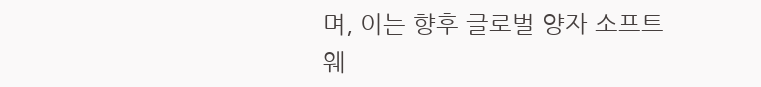며, 이는 향후 글로벌 양자 소프트웨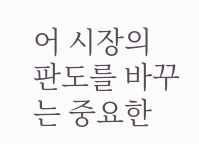어 시장의 판도를 바꾸는 중요한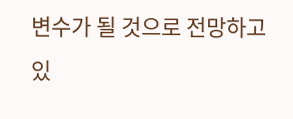변수가 될 것으로 전망하고 있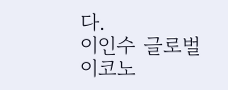다.
이인수 글로벌이코노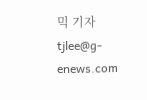믹 기자 tjlee@g-enews.com